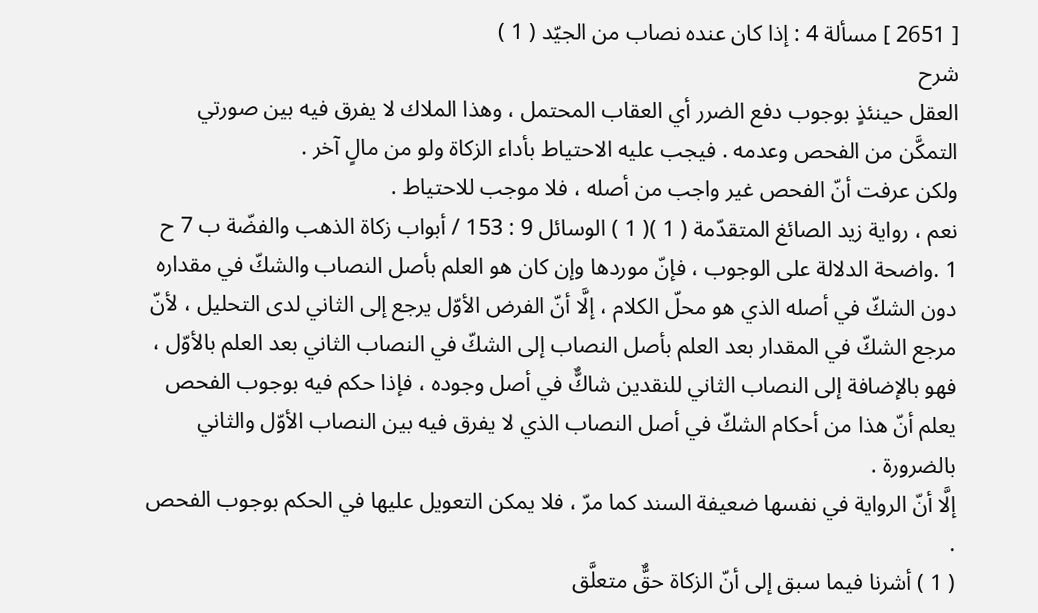[ 2651 ] مسألة 4 : إذا كان عنده نصاب من الجيّد ( 1 )
شرح
العقل حينئذٍ بوجوب دفع الضرر أي العقاب المحتمل ، وهذا الملاك لا يفرق فيه بين صورتي التمكَّن من الفحص وعدمه . فيجب عليه الاحتياط بأداء الزكاة ولو من مالٍ آخر .
ولكن عرفت أنّ الفحص غير واجب من أصله ، فلا موجب للاحتياط .
نعم ، رواية زيد الصائغ المتقدّمة ( 1 )( 1 ) الوسائل 9 : 153 / أبواب زكاة الذهب والفضّة ب 7 ح 1 .واضحة الدلالة على الوجوب ، فإنّ موردها وإن كان هو العلم بأصل النصاب والشكّ في مقداره دون الشكّ في أصله الذي هو محلّ الكلام ، إلَّا أنّ الفرض الأوّل يرجع إلى الثاني لدى التحليل ، لأنّ مرجع الشكّ في المقدار بعد العلم بأصل النصاب إلى الشكّ في النصاب الثاني بعد العلم بالأوّل ، فهو بالإضافة إلى النصاب الثاني للنقدين شاكٌّ في أصل وجوده ، فإذا حكم فيه بوجوب الفحص يعلم أنّ هذا من أحكام الشكّ في أصل النصاب الذي لا يفرق فيه بين النصاب الأوّل والثاني بالضرورة .
إلَّا أنّ الرواية في نفسها ضعيفة السند كما مرّ ، فلا يمكن التعويل عليها في الحكم بوجوب الفحص .
( 1 ) أشرنا فيما سبق إلى أنّ الزكاة حقٌّ متعلَّق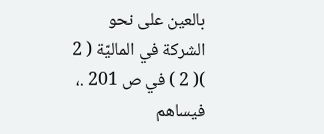بالعين على نحو الشركة في الماليّة ( 2 )( 2 ) في ص 201 .، فيساهم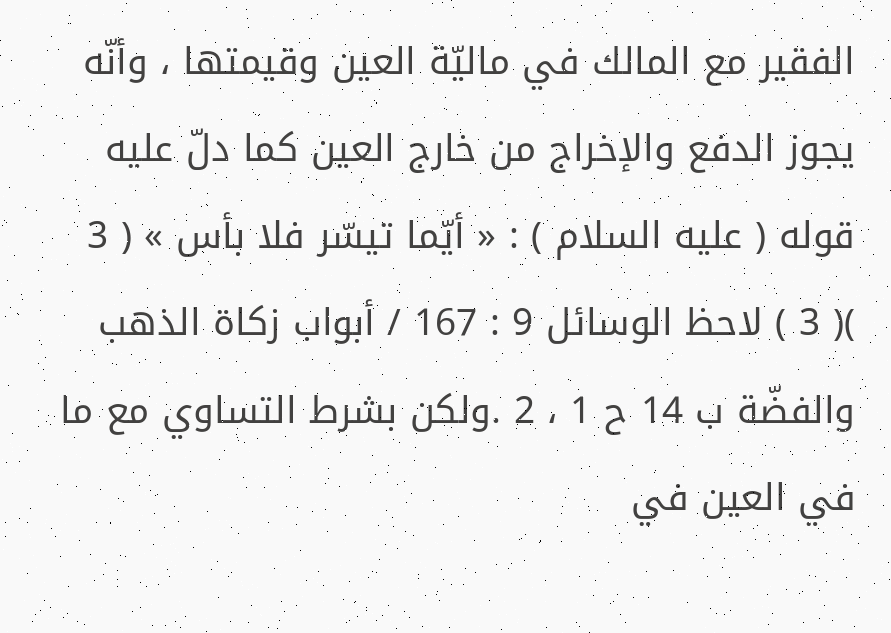الفقير مع المالك في ماليّة العين وقيمتها ، وأنّه يجوز الدفع والإخراج من خارج العين كما دلّ عليه قوله ( عليه السلام ) : « أيّما تيسّر فلا بأس » ( 3 )( 3 ) لاحظ الوسائل 9 : 167 / أبواب زكاة الذهب والفضّة ب 14 ح 1 ، 2 .ولكن بشرط التساوي مع ما في العين في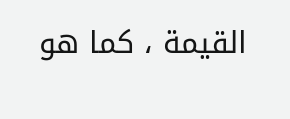القيمة ، كما هو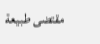مقتضى طبيعة